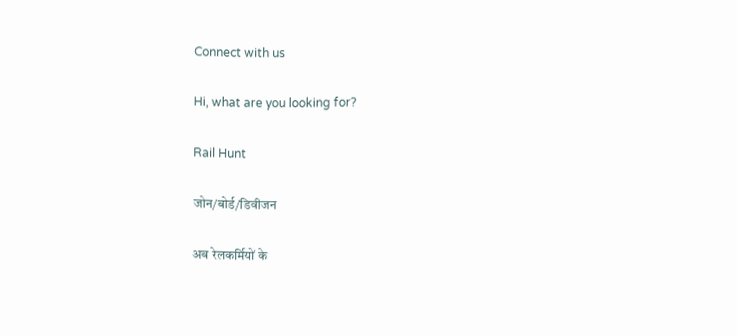Connect with us

Hi, what are you looking for?

Rail Hunt

जोन/बोर्ड/डिवीजन

अब रेलकर्मियों के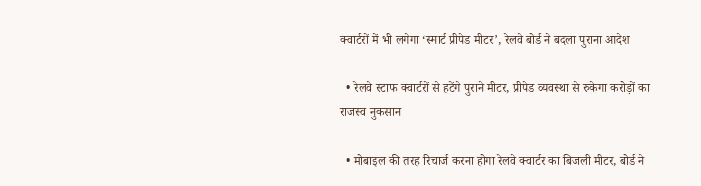क्वार्टरों में भी लगेगा ‘स्मार्ट प्रीपेड मीटर’, रेलवे बोर्ड ने बदला पुराना आदेश

  • रेलवे स्टाफ क्वार्टरों से हटेंगे पुराने मीटर, प्रीपेड व्यवस्था से रुकेगा करोड़ों का राजस्व नुकसान

  • मोबाइल की तरह रिचार्ज करना होगा रेलवे क्वार्टर का बिजली मीटर, बोर्ड ने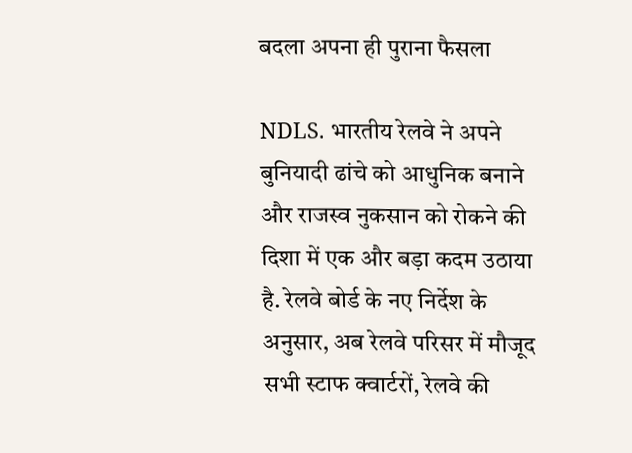बदला अपना ही पुराना फैसला

NDLS. भारतीय रेलवे ने अपने बुनियादी ढांचे को आधुनिक बनाने और राजस्व नुकसान को रोकने की दिशा में एक और बड़ा कदम उठाया है. रेलवे बोर्ड के नए निर्देश के अनुसार, अब रेलवे परिसर में मौजूद सभी स्टाफ क्वार्टरों, रेलवे की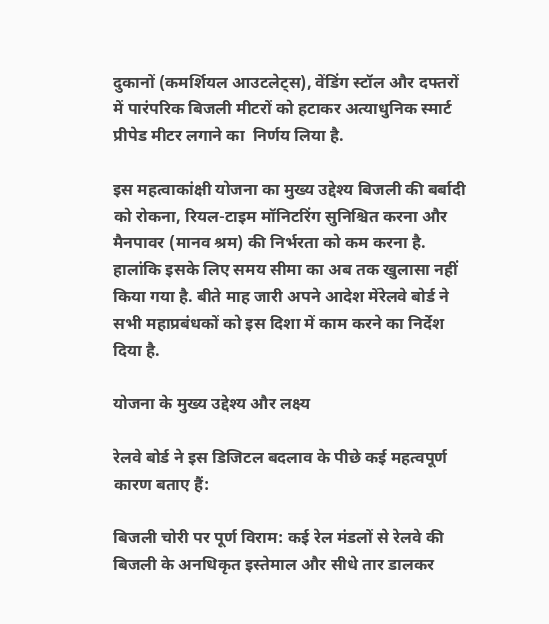दुकानों (कमर्शियल आउटलेट्स), वेंडिंग स्टॉल और दफ्तरों में पारंपरिक बिजली मीटरों को हटाकर अत्याधुनिक स्मार्ट प्रीपेड मीटर लगाने का  निर्णय लिया है.

इस महत्वाकांक्षी योजना का मुख्य उद्देश्य बिजली की बर्बादी को रोकना, रियल-टाइम मॉनिटरिंग सुनिश्चित करना और मैनपावर (मानव श्रम) की निर्भरता को कम करना है. हालांकि इसके लिए समय सीमा का अब तक खुलासा नहीं किया गया है. बीते माह जारी अपने आदेश मेंरेलवे बोर्ड ने सभी महाप्रबंधकों को इस दिशा में काम करने का निर्देश दिया है.

योजना के मुख्य उद्देश्य और लक्ष्य

रेलवे बोर्ड ने इस डिजिटल बदलाव के पीछे कई महत्वपूर्ण कारण बताए हैं:

बिजली चोरी पर पूर्ण विराम: कई रेल मंडलों से रेलवे की बिजली के अनधिकृत इस्तेमाल और सीधे तार डालकर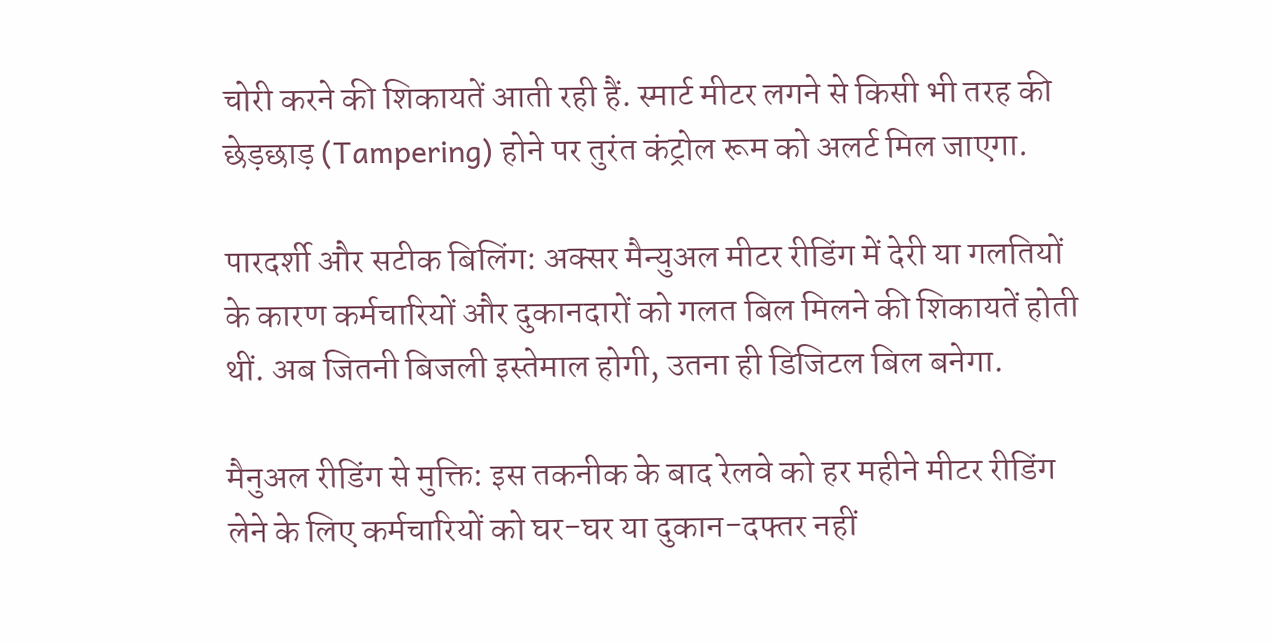चोरी करने की शिकायतें आती रही हैं. स्मार्ट मीटर लगने से किसी भी तरह की छेड़छाड़ (Tampering) होने पर तुरंत कंट्रोल रूम को अलर्ट मिल जाएगा.

पारदर्शी और सटीक बिलिंग: अक्सर मैन्युअल मीटर रीडिंग में देरी या गलतियों के कारण कर्मचारियों और दुकानदारों को गलत बिल मिलने की शिकायतें होती थीं. अब जितनी बिजली इस्तेमाल होगी, उतना ही डिजिटल बिल बनेगा.

मैनुअल रीडिंग से मुक्ति: इस तकनीक के बाद रेलवे को हर महीने मीटर रीडिंग लेने के लिए कर्मचारियों को घर-घर या दुकान-दफ्तर नहीं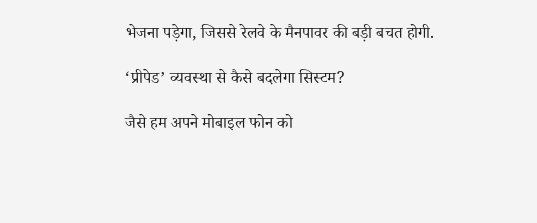भेजना पड़ेगा, जिससे रेलवे के मैनपावर की बड़ी बचत होगी.

‘प्रीपेड’ व्यवस्था से कैसे बदलेगा सिस्टम?

जैसे हम अपने मोबाइल फोन को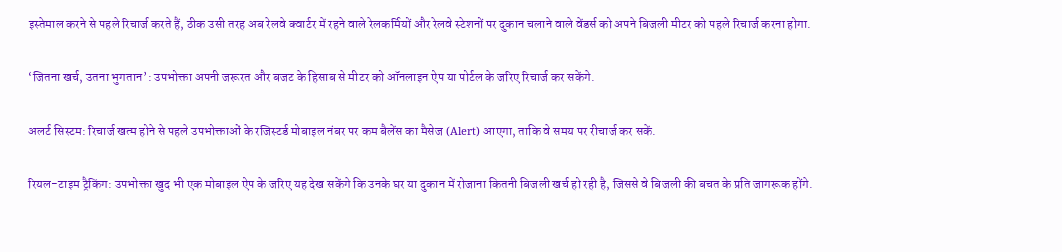इस्तेमाल करने से पहले रिचार्ज करते हैं, ठीक उसी तरह अब रेलवे क्वार्टर में रहने वाले रेलकर्मियों और रेलवे स्टेशनों पर दुकान चलाने वाले वेंडर्स को अपने बिजली मीटर को पहले रिचार्ज करना होगा.

‘जितना खर्च, उतना भुगतान’: उपभोक्ता अपनी जरूरत और बजट के हिसाब से मीटर को ऑनलाइन ऐप या पोर्टल के जरिए रिचार्ज कर सकेंगे.

अलर्ट सिस्टम: रिचार्ज खत्म होने से पहले उपभोक्ताओं के रजिस्टर्ड मोबाइल नंबर पर कम बैलेंस का मैसेज (Alert) आएगा, ताकि वे समय पर रीचार्ज कर सकें.

रियल-टाइम ट्रैकिंग: उपभोक्ता खुद भी एक मोबाइल ऐप के जरिए यह देख सकेंगे कि उनके घर या दुकान में रोजाना कितनी बिजली खर्च हो रही है, जिससे वे बिजली की बचत के प्रति जागरूक होंगे.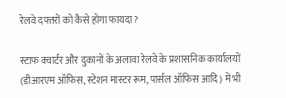रेलवे दफ्तरों को कैसे होगा फायदा?

स्टाफ क्वार्टर और दुकानों के अलावा रेलवे के प्रशासनिक कार्यालयों (डीआरएम ऑफिस, स्टेशन मास्टर रूम, पार्सल ऑफिस आदि) में भी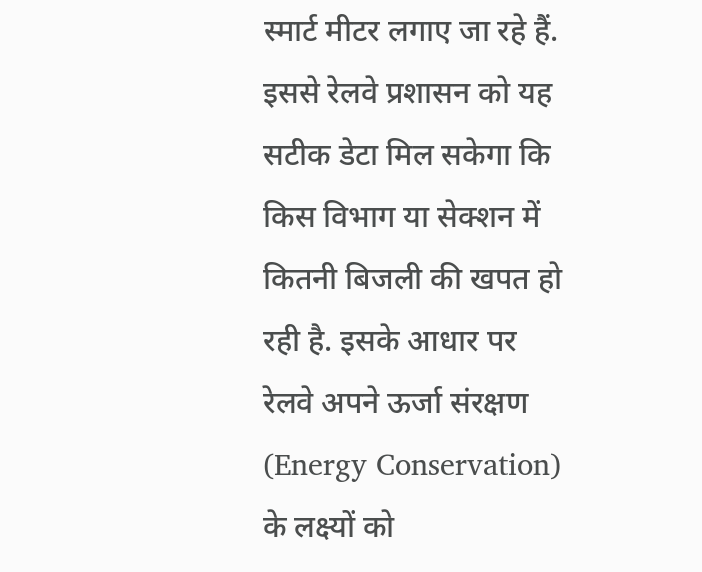स्मार्ट मीटर लगाए जा रहे हैं. इससे रेलवे प्रशासन को यह सटीक डेटा मिल सकेगा कि किस विभाग या सेक्शन में कितनी बिजली की खपत हो रही है. इसके आधार पर रेलवे अपने ऊर्जा संरक्षण (Energy Conservation) के लक्ष्यों को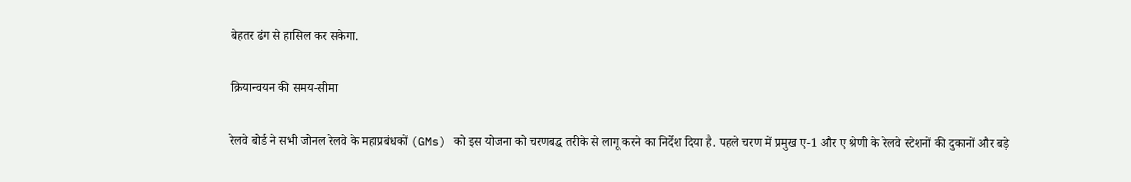बेहतर ढंग से हासिल कर सकेगा.

क्रियान्वयन की समय-सीमा

रेलवे बोर्ड ने सभी जोनल रेलवे के महाप्रबंधकों (GMs) को इस योजना को चरणबद्ध तरीके से लागू करने का निर्देश दिया है. पहले चरण में प्रमुख ए-1 और ए श्रेणी के रेलवे स्टेशनों की दुकानों और बड़े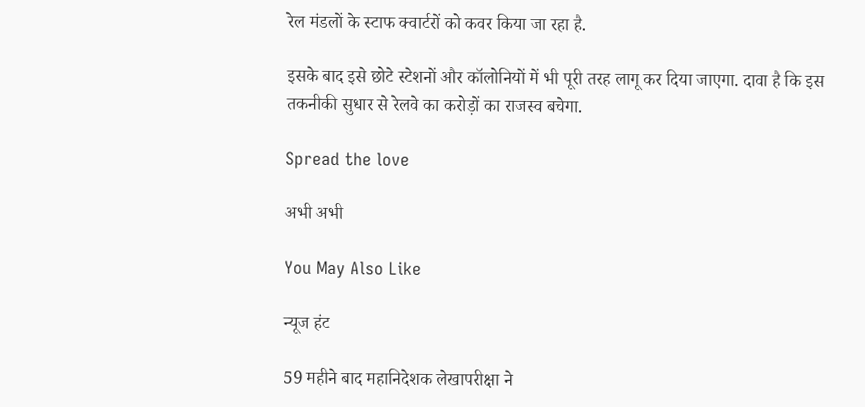रेल मंडलों के स्टाफ क्वार्टरों को कवर किया जा रहा है.

इसके बाद इसे छोटे स्टेशनों और कॉलोनियों में भी पूरी तरह लागू कर दिया जाएगा. दावा है कि इस तकनीकी सुधार से रेलवे का करोड़ों का राजस्व बचेगा.

Spread the love

अभी अभी

You May Also Like

न्यूज हंट

59 महीने बाद महानिदेशक लेखापरीक्षा ने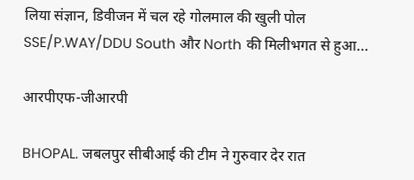लिया संज्ञान, डिवीजन में चल रहे गोलमाल की खुली पोल  SSE/P.WAY/DDU South और North की मिलीभगत से हुआ...

आरपीएफ-जीआरपी

BHOPAL. जबलपुर सीबीआई की टीम ने गुरुवार देर रात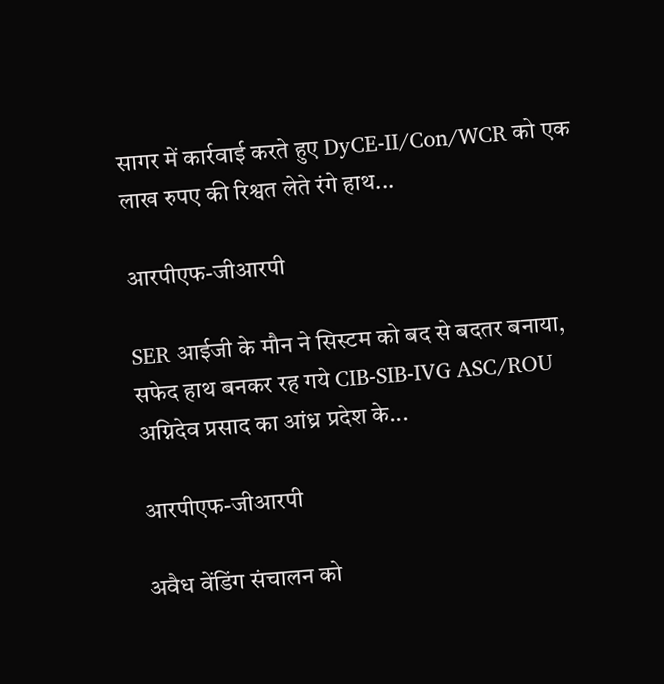सागर में कार्रवाई करते हुए DyCE-II/Con/WCR को एक लाख रुपए की रिश्वत लेते रंगे हाथ...

आरपीएफ-जीआरपी

SER आईजी के मौन ने सिस्टम को बद से बदतर बनाया, सफेद हाथ बनकर रह गये CIB-SIB-IVG ASC/ROU अग्निदेव प्रसाद का आंध्र प्रदेश के...

आरपीएफ-जीआरपी

अवैध वेंडिंग संचालन को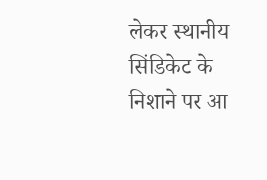लेकर स्थानीय सिंडिकेट के निशाने पर आ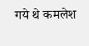गये थे कमलेश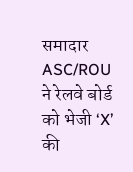समादार ASC/ROU ने रेलवे बोर्ड को भेजी ‘X’ की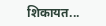शिकायत...